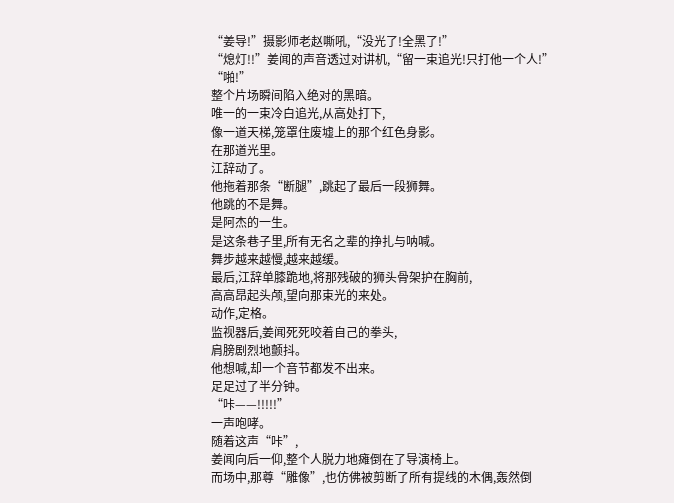“姜导!”摄影师老赵嘶吼,“没光了!全黑了!”
“熄灯!!”姜闻的声音透过对讲机,“留一束追光!只打他一个人!”
“啪!”
整个片场瞬间陷入绝对的黑暗。
唯一的一束冷白追光,从高处打下,
像一道天梯,笼罩住废墟上的那个红色身影。
在那道光里。
江辞动了。
他拖着那条“断腿”,跳起了最后一段狮舞。
他跳的不是舞。
是阿杰的一生。
是这条巷子里,所有无名之辈的挣扎与呐喊。
舞步越来越慢,越来越缓。
最后,江辞单膝跪地,将那残破的狮头骨架护在胸前,
高高昂起头颅,望向那束光的来处。
动作,定格。
监视器后,姜闻死死咬着自己的拳头,
肩膀剧烈地颤抖。
他想喊,却一个音节都发不出来。
足足过了半分钟。
“咔——!!!!!”
一声咆哮。
随着这声“咔”,
姜闻向后一仰,整个人脱力地瘫倒在了导演椅上。
而场中,那尊“雕像”,也仿佛被剪断了所有提线的木偶,轰然倒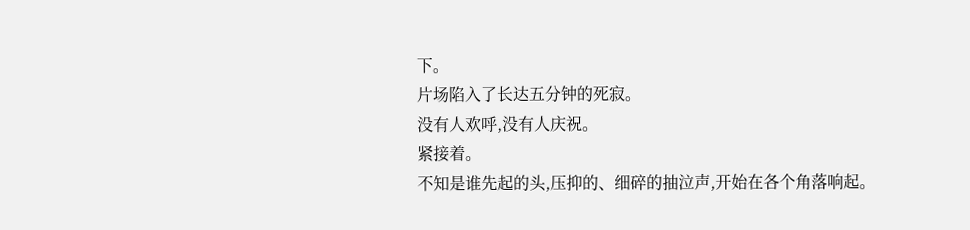下。
片场陷入了长达五分钟的死寂。
没有人欢呼,没有人庆祝。
紧接着。
不知是谁先起的头,压抑的、细碎的抽泣声,开始在各个角落响起。